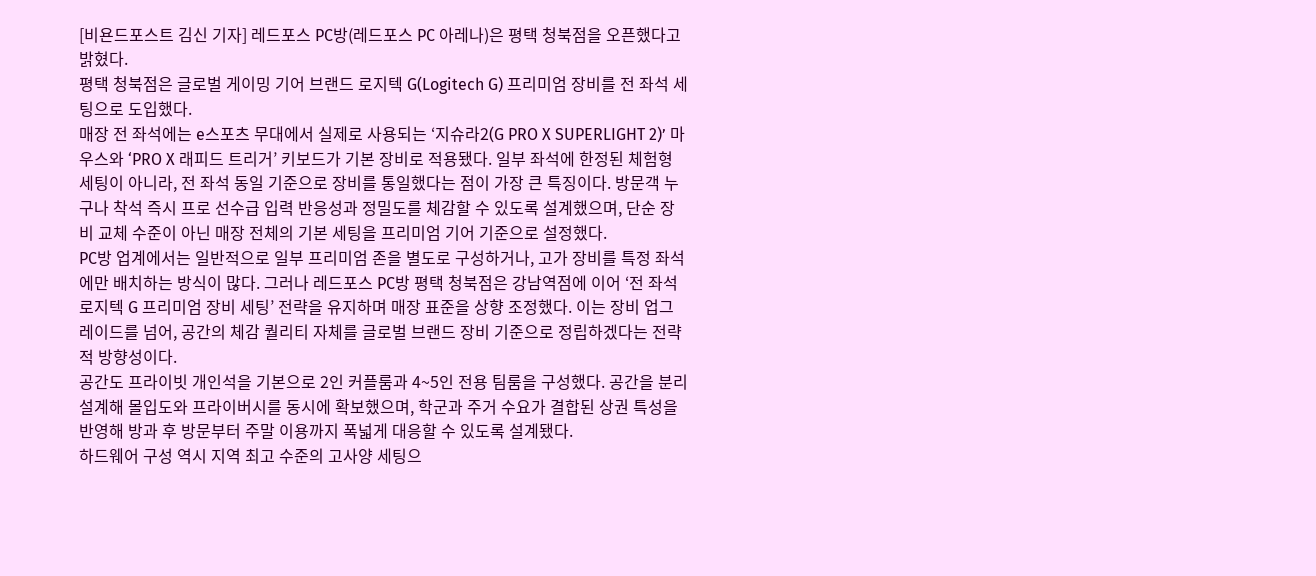[비욘드포스트 김신 기자] 레드포스 PC방(레드포스 PC 아레나)은 평택 청북점을 오픈했다고 밝혔다.
평택 청북점은 글로벌 게이밍 기어 브랜드 로지텍 G(Logitech G) 프리미엄 장비를 전 좌석 세팅으로 도입했다.
매장 전 좌석에는 e스포츠 무대에서 실제로 사용되는 ‘지슈라2(G PRO X SUPERLIGHT 2)’ 마우스와 ‘PRO X 래피드 트리거’ 키보드가 기본 장비로 적용됐다. 일부 좌석에 한정된 체험형 세팅이 아니라, 전 좌석 동일 기준으로 장비를 통일했다는 점이 가장 큰 특징이다. 방문객 누구나 착석 즉시 프로 선수급 입력 반응성과 정밀도를 체감할 수 있도록 설계했으며, 단순 장비 교체 수준이 아닌 매장 전체의 기본 세팅을 프리미엄 기어 기준으로 설정했다.
PC방 업계에서는 일반적으로 일부 프리미엄 존을 별도로 구성하거나, 고가 장비를 특정 좌석에만 배치하는 방식이 많다. 그러나 레드포스 PC방 평택 청북점은 강남역점에 이어 ‘전 좌석 로지텍 G 프리미엄 장비 세팅’ 전략을 유지하며 매장 표준을 상향 조정했다. 이는 장비 업그레이드를 넘어, 공간의 체감 퀄리티 자체를 글로벌 브랜드 장비 기준으로 정립하겠다는 전략적 방향성이다.
공간도 프라이빗 개인석을 기본으로 2인 커플룸과 4~5인 전용 팀룸을 구성했다. 공간을 분리 설계해 몰입도와 프라이버시를 동시에 확보했으며, 학군과 주거 수요가 결합된 상권 특성을 반영해 방과 후 방문부터 주말 이용까지 폭넓게 대응할 수 있도록 설계됐다.
하드웨어 구성 역시 지역 최고 수준의 고사양 세팅으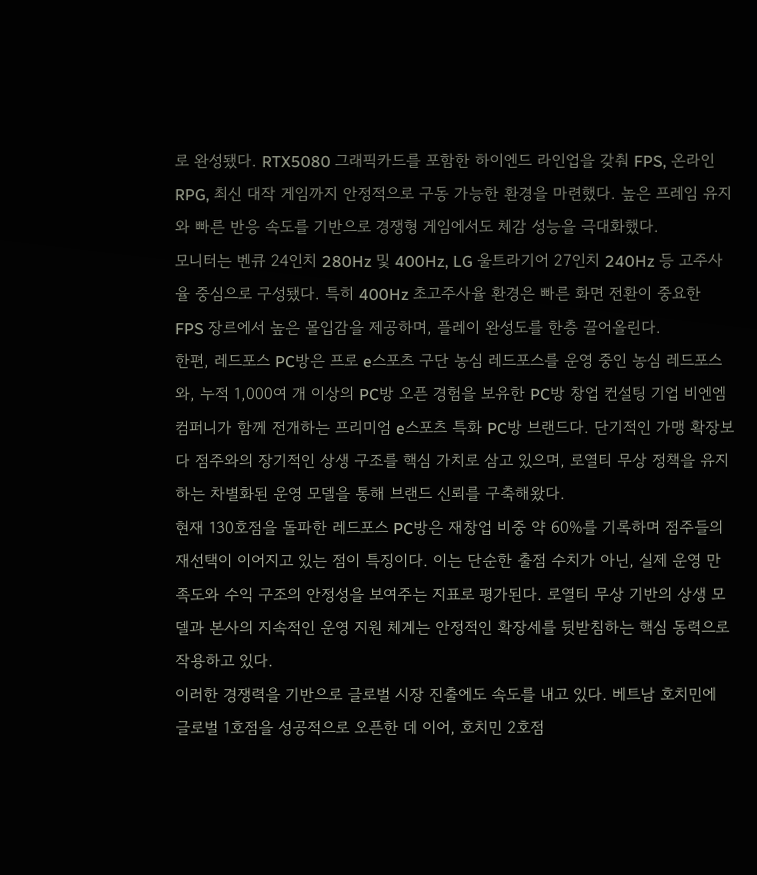로 완성됐다. RTX5080 그래픽카드를 포함한 하이엔드 라인업을 갖춰 FPS, 온라인 RPG, 최신 대작 게임까지 안정적으로 구동 가능한 환경을 마련했다. 높은 프레임 유지와 빠른 반응 속도를 기반으로 경쟁형 게임에서도 체감 성능을 극대화했다.
모니터는 벤큐 24인치 280Hz 및 400Hz, LG 울트라기어 27인치 240Hz 등 고주사율 중심으로 구성됐다. 특히 400Hz 초고주사율 환경은 빠른 화면 전환이 중요한 FPS 장르에서 높은 몰입감을 제공하며, 플레이 완성도를 한층 끌어올린다.
한편, 레드포스 PC방은 프로 e스포츠 구단 농심 레드포스를 운영 중인 농심 레드포스와, 누적 1,000여 개 이상의 PC방 오픈 경험을 보유한 PC방 창업 컨설팅 기업 비엔엠컴퍼니가 함께 전개하는 프리미엄 e스포츠 특화 PC방 브랜드다. 단기적인 가맹 확장보다 점주와의 장기적인 상생 구조를 핵심 가치로 삼고 있으며, 로열티 무상 정책을 유지하는 차별화된 운영 모델을 통해 브랜드 신뢰를 구축해왔다.
현재 130호점을 돌파한 레드포스 PC방은 재창업 비중 약 60%를 기록하며 점주들의 재선택이 이어지고 있는 점이 특징이다. 이는 단순한 출점 수치가 아닌, 실제 운영 만족도와 수익 구조의 안정성을 보여주는 지표로 평가된다. 로열티 무상 기반의 상생 모델과 본사의 지속적인 운영 지원 체계는 안정적인 확장세를 뒷받침하는 핵심 동력으로 작용하고 있다.
이러한 경쟁력을 기반으로 글로벌 시장 진출에도 속도를 내고 있다. 베트남 호치민에 글로벌 1호점을 성공적으로 오픈한 데 이어, 호치민 2호점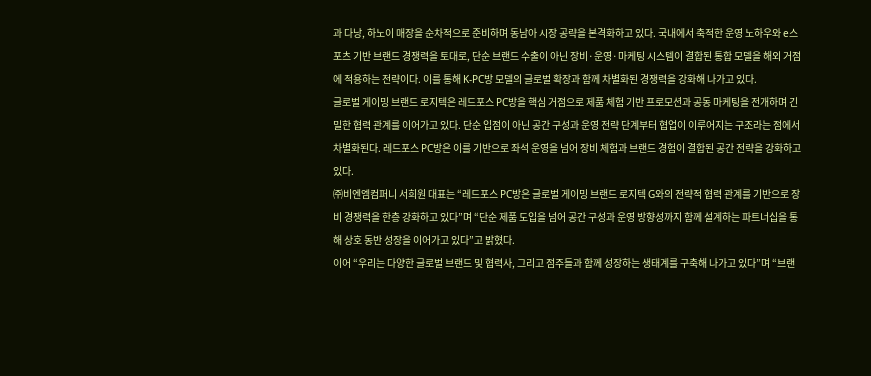과 다낭, 하노이 매장을 순차적으로 준비하며 동남아 시장 공략을 본격화하고 있다. 국내에서 축적한 운영 노하우와 e스포츠 기반 브랜드 경쟁력을 토대로, 단순 브랜드 수출이 아닌 장비·운영·마케팅 시스템이 결합된 통합 모델을 해외 거점에 적용하는 전략이다. 이를 통해 K-PC방 모델의 글로벌 확장과 함께 차별화된 경쟁력을 강화해 나가고 있다.
글로벌 게이밍 브랜드 로지텍은 레드포스 PC방을 핵심 거점으로 제품 체험 기반 프로모션과 공동 마케팅을 전개하며 긴밀한 협력 관계를 이어가고 있다. 단순 입점이 아닌 공간 구성과 운영 전략 단계부터 협업이 이루어지는 구조라는 점에서 차별화된다. 레드포스 PC방은 이를 기반으로 좌석 운영을 넘어 장비 체험과 브랜드 경험이 결합된 공간 전략을 강화하고 있다.
㈜비엔엠컴퍼니 서희원 대표는 “레드포스 PC방은 글로벌 게이밍 브랜드 로지텍 G와의 전략적 협력 관계를 기반으로 장비 경쟁력을 한층 강화하고 있다”며 “단순 제품 도입을 넘어 공간 구성과 운영 방향성까지 함께 설계하는 파트너십을 통해 상호 동반 성장을 이어가고 있다”고 밝혔다.
이어 “우리는 다양한 글로벌 브랜드 및 협력사, 그리고 점주들과 함께 성장하는 생태계를 구축해 나가고 있다”며 “브랜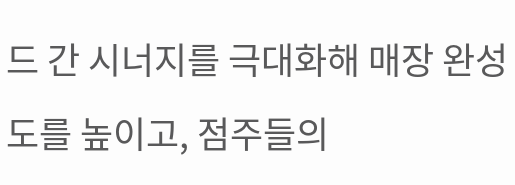드 간 시너지를 극대화해 매장 완성도를 높이고, 점주들의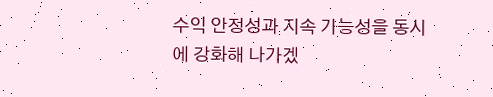수익 안정성과 지속 가능성을 동시에 강화해 나가겠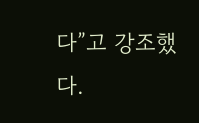다”고 강조했다.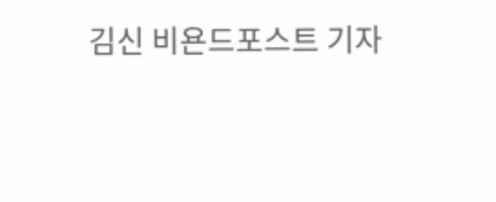김신 비욘드포스트 기자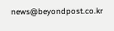news@beyondpost.co.kr